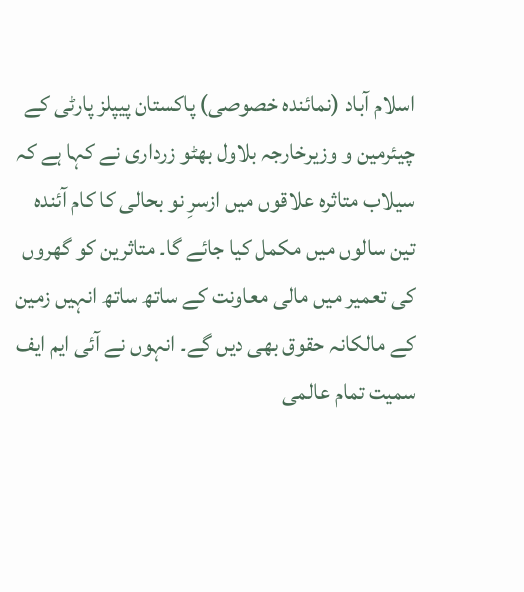اسلام آباد (نمائندہ خصوصی) پاکستان پیپلز پارٹی کے چیئرمین و وزیرخارجہ بلاول بھٹو زرداری نے کہا ہے کہ سیلاب متاثرہ علاقوں میں ازسرِ نو بحالی کا کام آئندہ تین سالوں میں مکمل کیا جائے گا۔ متاثرین کو گھروں کی تعمیر میں مالی معاونت کے ساتھ ساتھ انہیں زمین کے مالکانہ حقوق بھی دیں گے۔ انہوں نے آئی ایم ایف سمیت تمام عالمی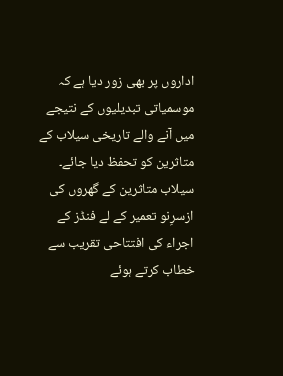اداروں پر بھی زور دیا ہے کہ موسمیاتی تبدیلیوں کے نتیجے میں آنے والے تاریخی سیلاب کے متاثرین کو تحفظ دیا جائے۔ سیلاب متاثرین کے گھروں کی ازسرِنو تعمیر کے لے فنڈز کے اجراء کی افتتاحی تقریب سے خطاب کرتے ہوئے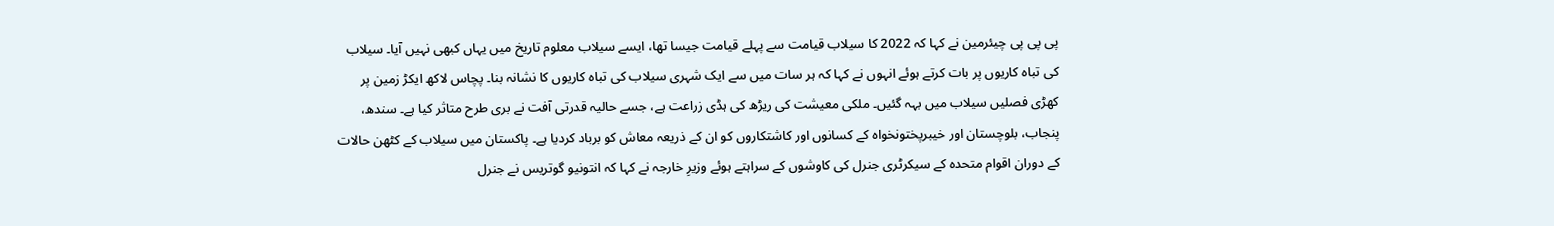پی پی پی چیئرمین نے کہا کہ 2022 کا سیلاب قیامت سے پہلے قیامت جیسا تھا، ایسے سیلاب معلوم تاریخ میں یہاں کبھی نہیں آیا۔ سیلاب کی تباہ کاریوں پر بات کرتے ہوئے انہوں نے کہا کہ ہر سات میں سے ایک شہری سیلاب کی تباہ کاریوں کا نشانہ بنا۔ پچاس لاکھ ایکڑ زمین پر کھڑی فصلیں سیلاب میں بہہ گئیں۔ ملکی معیشت کی ریڑھ کی ہڈی زراعت ہے، جسے حالیہ قدرتی آفت نے بری طرح متاثر کیا ہے۔ سندھ، پنجاب، بلوچستان اور خیبرپختونخواہ کے کسانوں اور کاشتکاروں کو ان کے ذریعہ معاش کو برباد کردیا ہے۔ پاکستان میں سیلاب کے کٹھن حالات کے دوران اقوام متحدہ کے سیکرٹری جنرل کی کاوشوں کے سراہتے ہوئے وزیرِ خارجہ نے کہا کہ انتونیو گوتریس نے جنرل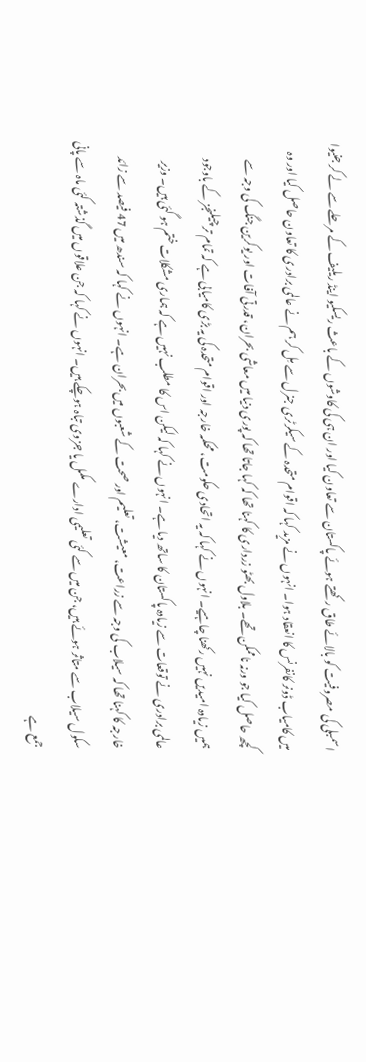اسمبلی کی مصروفیت کو بالائے طاق رکھتے ہوئے پاکستان سے تعاون کیا اور ان ہی کی کاوشوں کے باعث ریسکیو اینڈ ریلیف کے مرحلے سے لے کر جنیوا میں کامیاب ڈونر کانفرنس کا انعقاد ہوا۔ انہوں نے مزید کہا کہ اقوام متحدہ کے سیکرٹری جنرل سے مِل کر ہم نے عالمی برادری کا تعاون حاصل کیا اور وہ کچھ حاصل کیا جو ورنہ ناممکن تھے۔ بلاول بھٹو زرداری کا کہنا تھا کہ کہا جاتا تھا کہ پوری دنیا میں معاشی بحران، قدرتی آفات اور یوکرین جنگ کی وجہ سے ہمیں زیادہ امیدیں نہیں رکھنا چاہیے۔ انہوں نے کہا کہ یہ اتحادی حکومت، محکمہ خارجہ اور اقوام متحدہ کی یہ بڑی کامیابی ہے کہ تمام تر چیلنجز کے باوجود عالمی برادری نے توقعات سے زیادہ پاکستان کا ساتھ دیا ہے۔ انہوں نے کہا کہ لیکن اس کا مطلب نہیں ہے کہ ہماری مشکلات ختم ہو گئی ہیں۔ وزیر خارجہ کا کہنا تھا کہ سیلاب کی وجہ سے زراعت، معیشت، تعلیم اور صحت کے شعبوں میں بحران ہے۔ انہوں نے کہا کہ سندھ میں 47 فیصد سے زائد سکول سیلاب سے متاثر ہوئے ہیں، جن میں سے کئی تعلیمی ادارے مکمل یا جزوی تباہ ہوچکے ہیں۔ انہوں نے کہا کہ جن علاقوں میں گذشتہ کئی ماہ سے پانی جمع ہے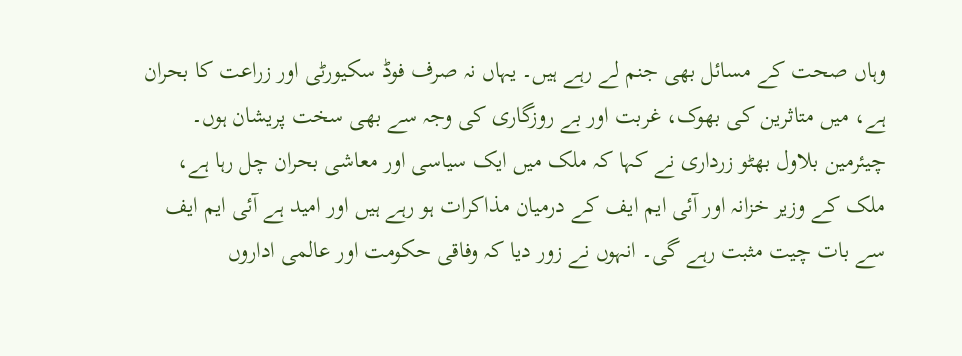وہاں صحت کے مسائل بھی جنم لے رہے ہیں۔ یہاں نہ صرف فوڈ سکیورٹی اور زراعت کا بحران ہے، میں متاثرین کی بھوک، غربت اور بے روزگاری کی وجہ سے بھی سخت پریشان ہوں۔ چیئرمین بلاول بھٹو زرداری نے کہا کہ ملک میں ایک سیاسی اور معاشی بحران چل رہا ہے، ملک کے وزیر خزانہ اور آئی ایم ایف کے درمیان مذاکرات ہو رہے ہیں اور امید ہے آئی ایم ایف سے بات چیت مثبت رہے گی۔ انہوں نے زور دیا کہ وفاقی حکومت اور عالمی اداروں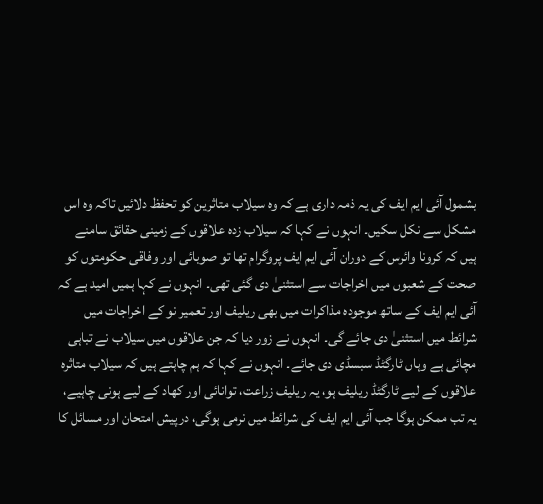بشمول آئی ایم ایف کی یہ ذمہ داری ہے کہ وہ سیلاب متاثرین کو تحفظ دلائیں تاکہ وہ اس مشکل سے نکل سکیں۔ انہوں نے کہا کہ سیلاب زدہ علاقوں کے زمینی حقائق سامنے ہیں کہ کرونا وائرس کے دوران آئی ایم ایف پروگرام تھا تو صوبائی اور وفاقی حکومتوں کو صحت کے شعبوں میں اخراجات سے استثنیٰ دی گئی تھی۔ انہوں نے کہا ہمیں امید ہے کہ آئی ایم ایف کے ساتھ موجودہ مذاکرات میں بھی ریلیف اور تعمیر نو کے اخراجات میں شرائط میں استثنیٰ دی جائے گی۔ انہوں نے زور دیا کہ جن علاقوں میں سیلاب نے تباہی مچائی ہے وہاں ٹارگٹڈ سبسڈی دی جائے۔ انہوں نے کہا کہ ہم چاہتے ہیں کہ سیلاب متاثرہ علاقوں کے لیے ٹارگٹڈ ریلیف ہو، یہ ریلیف زراعت، توانائی اور کھاد کے لیے ہونی چاہیے، یہ تب ممکن ہوگا جب آئی ایم ایف کی شرائط میں نرمی ہوگی، درپیش امتحان اور مسائل کا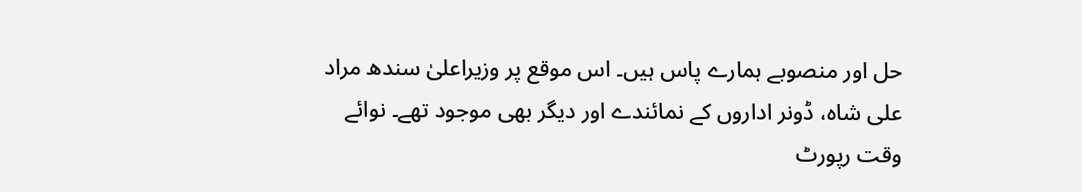حل اور منصوبے ہمارے پاس ہیں۔ اس موقع پر وزیراعلیٰ سندھ مراد علی شاہ، ڈونر اداروں کے نمائندے اور دیگر بھی موجود تھے۔ نوائے وقت رپورٹ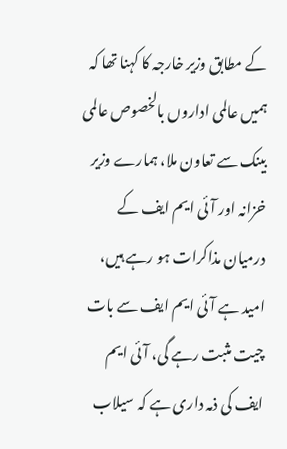کے مطابق وزیر خارجہ کا کہنا تھا کہ ہمیں عالمی اداروں بالخصوص عالمی بینک سے تعاون ملا، ہمارے وزیر خزانہ اور آئی ایم ایف کے درمیان مذاکرات ہو رہے ہیں، امید ہے آئی ایم ایف سے بات چیت مثبت رہے گی، آئی ایم ایف کی ذمہ داری ہے کہ سیلاب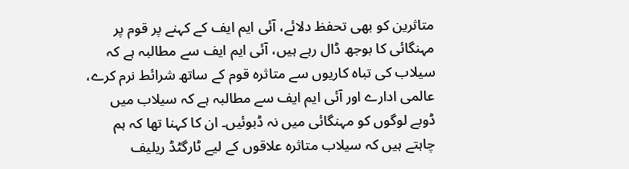متاثرین کو بھی تحفظ دلائے، آئی ایم ایف کے کہنے پر قوم پر مہنگائی کا بوجھ ڈال رہے ہیں، آئی ایم ایف سے مطالبہ ہے کہ سیلاب کی تباہ کاریوں سے متاثرہ قوم کے ساتھ شرائط نرم کرے، عالمی ادارے اور آئی ایم ایف سے مطالبہ ہے کہ سیلاب میں ڈوبے لوگوں کو مہنگائی میں نہ ڈبوئیں۔ ان کا کہنا تھا کہ ہم چاہتے ہیں کہ سیلاب متاثرہ علاقوں کے لیے ٹارگٹڈ ریلیف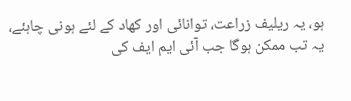ہو، یہ ریلیف زراعت، توانائی اور کھاد کے لئے ہونی چاہئے، یہ تب ممکن ہوگا جب آئی ایم ایف کی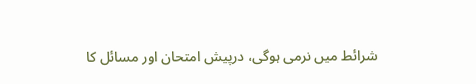شرائط میں نرمی ہوگی، درپیش امتحان اور مسائل کا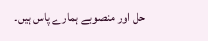حل اور منصوبے ہمارے پاس ہیں۔